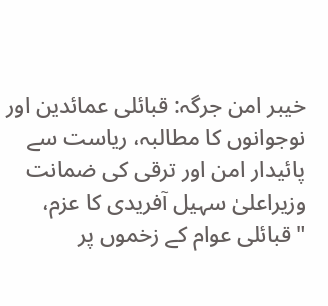خیبر امن جرگہ: قبائلی عمائدین اور نوجوانوں کا مطالبہ، ریاست سے پائیدار امن اور ترقی کی ضمانت
وزیراعلیٰ سہیل آفریدی کا عزم، "قبائلی عوام کے زخموں پر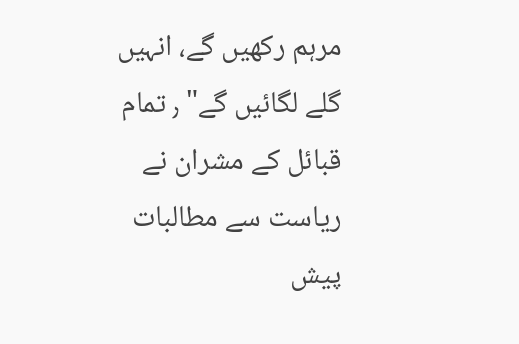مرہم رکھیں گے، انہیں گلے لگائیں گے" ٫ تمام قبائل کے مشران نے ریاست سے مطالبات پیش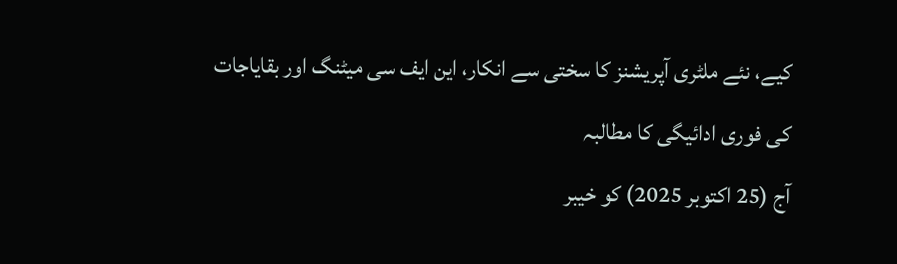کیے، نئے ملٹری آپریشنز کا سختی سے انکار، این ایف سی میٹنگ اور بقایاجات کی فوری ادائیگی کا مطالبہ
آج (25 اکتوبر 2025) کو خیبر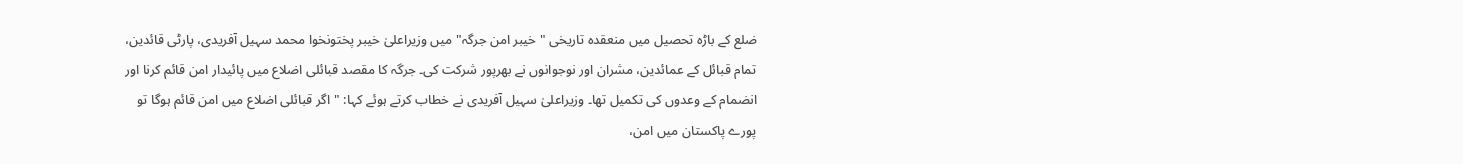ضلع کے باڑہ تحصیل میں منعقدہ تاریخی "خیبر امن جرگہ" میں وزیراعلیٰ خیبر پختونخوا محمد سہیل آفریدی، پارٹی قائدین، تمام قبائل کے عمائدین، مشران اور نوجوانوں نے بھرپور شرکت کی۔ جرگہ کا مقصد قبائلی اضلاع میں پائیدار امن قائم کرنا اور انضمام کے وعدوں کی تکمیل تھا۔ وزیراعلیٰ سہیل آفریدی نے خطاب کرتے ہوئے کہا: "اگر قبائلی اضلاع میں امن قائم ہوگا تو پورے پاکستان میں امن،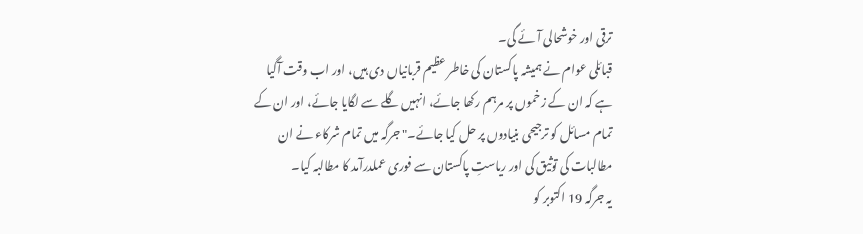ترقی اور خوشحالی آئے گی۔
قبائلی عوام نے ہمیشہ پاکستان کی خاطر عظیم قربانیاں دی ہیں، اور اب وقت آگیا ہے کہ ان کے زخموں پر مرہم رکھا جائے، انہیں گلے سے لگایا جائے، اور ان کے تمام مسائل کو ترجیحی بنیادوں پر حل کیا جائے۔" جرگہ میں تمام شرکاء نے ان مطالبات کی توثیق کی اور ریاستِ پاکستان سے فوری عملدرآمد کا مطالبہ کیا۔
یہ جرگہ 19 اکتوبر کو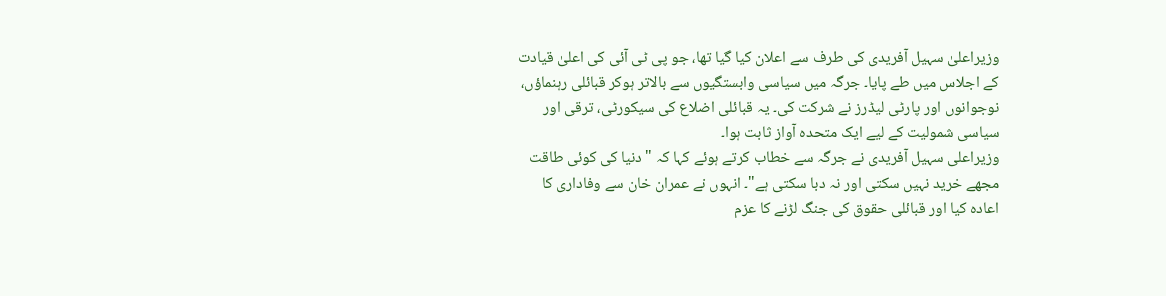وزیراعلیٰ سہیل آفریدی کی طرف سے اعلان کیا گیا تھا، جو پی ٹی آئی کی اعلیٰ قیادت کے اجلاس میں طے پایا۔ جرگہ میں سیاسی وابستگیوں سے بالاتر ہوکر قبائلی رہنماؤں، نوجوانوں اور پارٹی لیڈرز نے شرکت کی۔ یہ قبائلی اضلاع کی سیکورٹی، ترقی اور سیاسی شمولیت کے لیے ایک متحدہ آواز ثابت ہوا۔
وزیراعلی سہیل آفریدی نے جرگہ سے خطاب کرتے ہوئے کہا کہ "دنیا کی کوئی طاقت مجھے خرید نہیں سکتی اور نہ دبا سکتی ہے"۔ انہوں نے عمران خان سے وفاداری کا اعادہ کیا اور قبائلی حقوق کی جنگ لڑنے کا عزم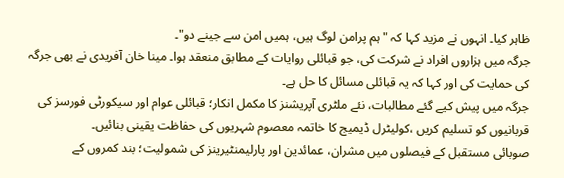ظاہر کیا۔ انہوں نے مزید کہا کہ "ہم پرامن لوگ ہیں، ہمیں امن سے جینے دو"۔
جرگہ میں ہزاروں افراد نے شرکت کی، جو قبائلی روایات کے مطابق منعقد ہوا۔ مینا خان آفریدی نے بھی جرگہ
کی حمایت کی اور کہا کہ یہ قبائلی مسائل کا حل ہے۔
جرگہ میں پیش کیے گئے مطالبات، نئے ملٹری آپریشنز کا مکمل انکار؛ قبائلی عوام اور سیکورٹی فورسز کی قربانیوں کو تسلیم کریں ،کولیٹرل ڈیمیج کا خاتمہ معصوم شہریوں کی حفاظت یقینی بنائیں۔
صوبائی مستقبل کے فیصلوں میں مشران، عمائدین اور پارلیمنٹیرینز کی شمولیت؛ بند کمروں کے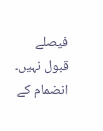فیصلے قبول نہیں۔
انضمام کے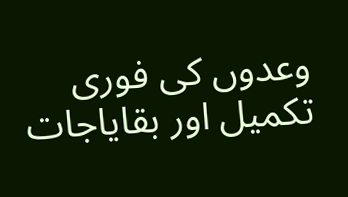وعدوں کی فوری تکمیل اور بقایاجات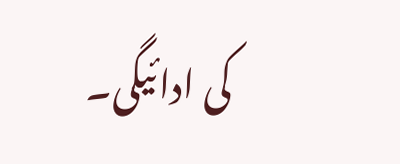کی ادائیگی۔